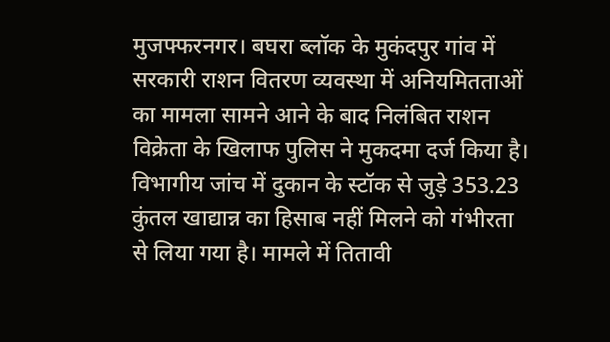मुजफ्फरनगर। बघरा ब्लॉक के मुकंदपुर गांव में सरकारी राशन वितरण व्यवस्था में अनियमितताओं का मामला सामने आने के बाद निलंबित राशन विक्रेता के खिलाफ पुलिस ने मुकदमा दर्ज किया है। विभागीय जांच में दुकान के स्टॉक से जुड़े 353.23 कुंतल खाद्यान्न का हिसाब नहीं मिलने को गंभीरता से लिया गया है। मामले में तितावी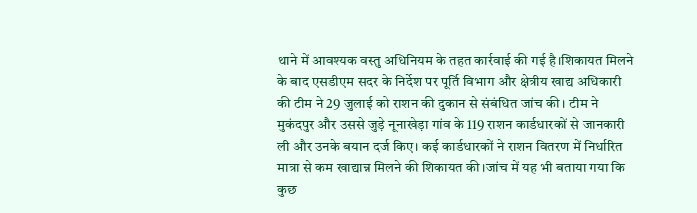थाने में आवश्यक वस्तु अधिनियम के तहत कार्रवाई की गई है।शिकायत मिलने के बाद एसडीएम सदर के निर्देश पर पूर्ति विभाग और क्षेत्रीय खाद्य अधिकारी की टीम ने 29 जुलाई को राशन की दुकान से संबंधित जांच की। टीम ने मुकंदपुर और उससे जुड़े नूनाखेड़ा गांव के 119 राशन कार्डधारकों से जानकारी ली और उनके बयान दर्ज किए। कई कार्डधारकों ने राशन वितरण में निर्धारित मात्रा से कम खाद्यान्न मिलने की शिकायत की।जांच में यह भी बताया गया कि कुछ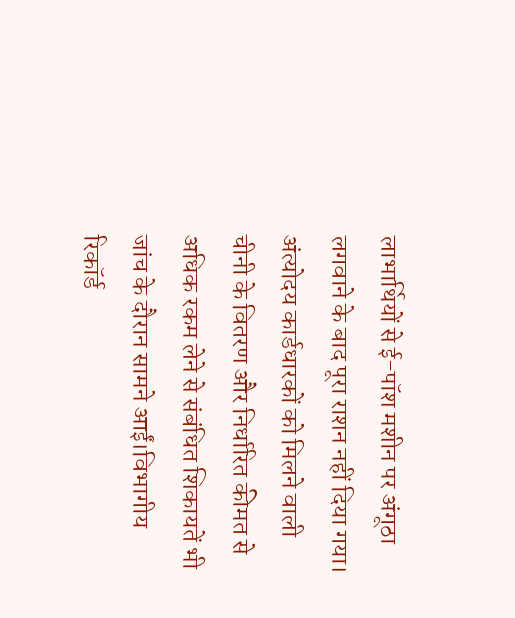लाभार्थियों से ई-पॉश मशीन पर अंगूठा लगवाने के बाद पूरा राशन नहीं दिया गया। अंत्योदय कार्डधारकों को मिलने वाली चीनी के वितरण और निर्धारित कीमत से अधिक रकम लेने से संबंधित शिकायतें भी जांच के दौरान सामने आईं।विभागीय रिकॉर्ड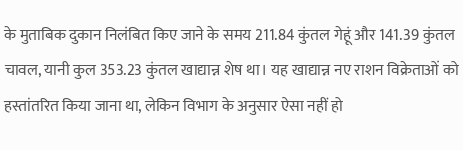के मुताबिक दुकान निलंबित किए जाने के समय 211.84 कुंतल गेहूं और 141.39 कुंतल चावल, यानी कुल 353.23 कुंतल खाद्यान्न शेष था। यह खाद्यान्न नए राशन विक्रेताओं को हस्तांतरित किया जाना था, लेकिन विभाग के अनुसार ऐसा नहीं हो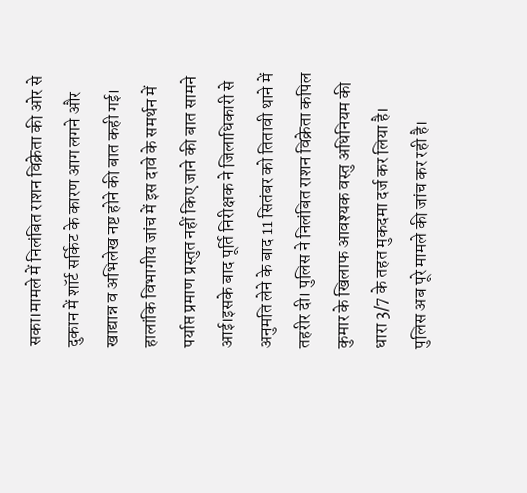सका।मामले में निलंबित राशन विक्रेता की ओर से दुकान में शॉर्ट सर्किट के कारण आग लगने और खाद्यान्न व अभिलेख नष्ट होने की बात कही गई। हालांकि विभागीय जांच में इस दावे के समर्थन में पर्याप्त प्रमाण प्रस्तुत नहीं किए जाने की बात सामने आई।इसके बाद पूर्ति निरीक्षक ने जिलाधिकारी से अनुमति लेने के बाद 11 सितंबर को तितावी थाने में तहरीर दी। पुलिस ने निलंबित राशन विक्रेता कपिल कुमार के खिलाफ आवश्यक वस्तु अधिनियम की धारा 3/7 के तहत मुकदमा दर्ज कर लिया है। पुलिस अब पूरे मामले की जांच कर रही है।